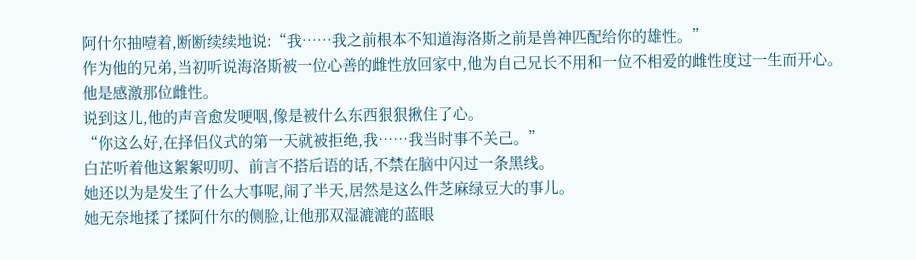阿什尔抽噎着,断断续续地说:“我……我之前根本不知道海洛斯之前是兽神匹配给你的雄性。”
作为他的兄弟,当初听说海洛斯被一位心善的雌性放回家中,他为自己兄长不用和一位不相爱的雌性度过一生而开心。
他是感激那位雌性。
说到这儿,他的声音愈发哽咽,像是被什么东西狠狠揪住了心。
“你这么好,在择侣仪式的第一天就被拒绝,我……我当时事不关己。”
白芷听着他这絮絮叨叨、前言不搭后语的话,不禁在脑中闪过一条黑线。
她还以为是发生了什么大事呢,闹了半天,居然是这么件芝麻绿豆大的事儿。
她无奈地揉了揉阿什尔的侧脸,让他那双湿漉漉的蓝眼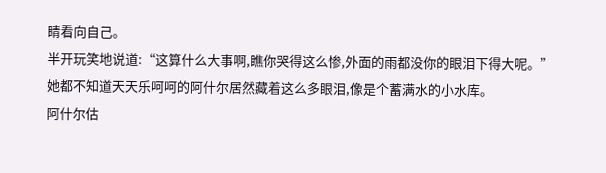睛看向自己。
半开玩笑地说道:“这算什么大事啊,瞧你哭得这么惨,外面的雨都没你的眼泪下得大呢。”
她都不知道天天乐呵呵的阿什尔居然藏着这么多眼泪,像是个蓄满水的小水库。
阿什尔估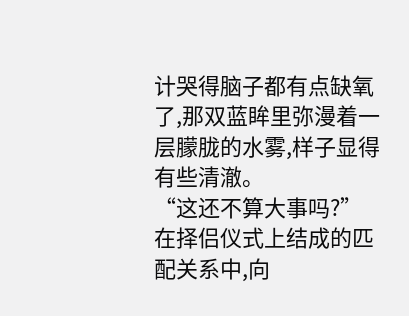计哭得脑子都有点缺氧了,那双蓝眸里弥漫着一层朦胧的水雾,样子显得有些清澈。
“这还不算大事吗?”
在择侣仪式上结成的匹配关系中,向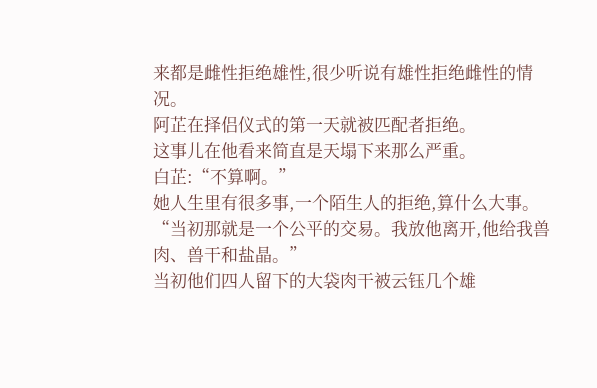来都是雌性拒绝雄性,很少听说有雄性拒绝雌性的情况。
阿芷在择侣仪式的第一天就被匹配者拒绝。
这事儿在他看来简直是天塌下来那么严重。
白芷:“不算啊。”
她人生里有很多事,一个陌生人的拒绝,算什么大事。
“当初那就是一个公平的交易。我放他离开,他给我兽肉、兽干和盐晶。”
当初他们四人留下的大袋肉干被云钰几个雄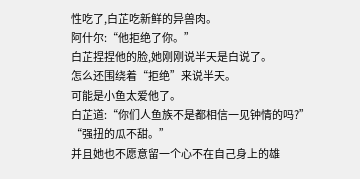性吃了,白芷吃新鲜的异兽肉。
阿什尔:“他拒绝了你。”
白芷捏捏他的脸,她刚刚说半天是白说了。
怎么还围绕着“拒绝”来说半天。
可能是小鱼太爱他了。
白芷道:“你们人鱼族不是都相信一见钟情的吗?”
“强扭的瓜不甜。”
并且她也不愿意留一个心不在自己身上的雄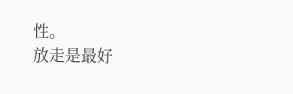性。
放走是最好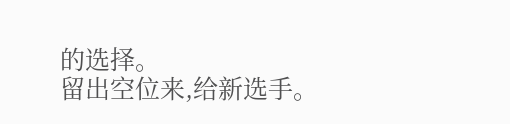的选择。
留出空位来,给新选手。